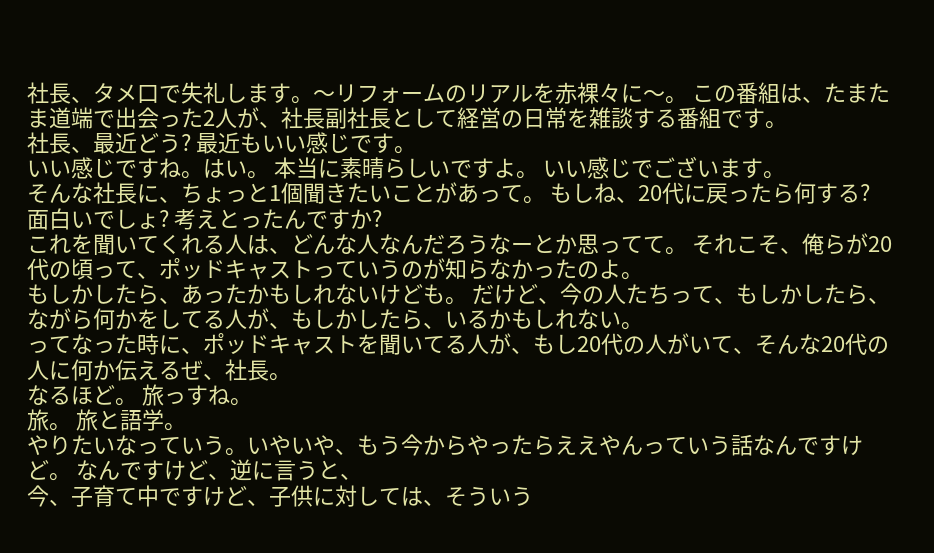社長、タメ口で失礼します。〜リフォームのリアルを赤裸々に〜。 この番組は、たまたま道端で出会った2人が、社長副社長として経営の日常を雑談する番組です。
社長、最近どう? 最近もいい感じです。
いい感じですね。はい。 本当に素晴らしいですよ。 いい感じでございます。
そんな社長に、ちょっと1個聞きたいことがあって。 もしね、20代に戻ったら何する?
面白いでしょ? 考えとったんですか?
これを聞いてくれる人は、どんな人なんだろうなーとか思ってて。 それこそ、俺らが20代の頃って、ポッドキャストっていうのが知らなかったのよ。
もしかしたら、あったかもしれないけども。 だけど、今の人たちって、もしかしたら、ながら何かをしてる人が、もしかしたら、いるかもしれない。
ってなった時に、ポッドキャストを聞いてる人が、もし20代の人がいて、そんな20代の人に何か伝えるぜ、社長。
なるほど。 旅っすね。
旅。 旅と語学。
やりたいなっていう。いやいや、もう今からやったらええやんっていう話なんですけど。 なんですけど、逆に言うと、
今、子育て中ですけど、子供に対しては、そういう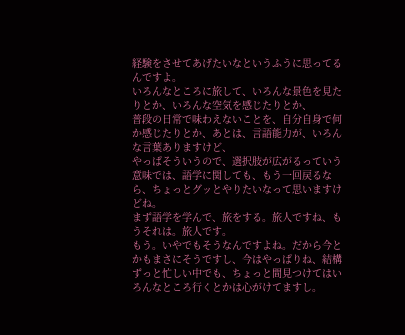経験をさせてあげたいなというふうに思ってるんですよ。
いろんなところに旅して、いろんな景色を見たりとか、いろんな空気を感じたりとか、
普段の日常で味わえないことを、自分自身で何か感じたりとか、あとは、言語能力が、いろんな言葉ありますけど、
やっぱそういうので、選択肢が広がるっていう意味では、語学に関しても、もう一回戻るなら、ちょっとグッとやりたいなって思いますけどね。
まず語学を学んで、旅をする。旅人ですね、もうそれは。旅人です。
もう。いやでもそうなんですよね。だから今とかもまさにそうですし、今はやっぱりね、結構ずっと忙しい中でも、ちょっと間見つけてはいろんなところ行くとかは心がけてますし。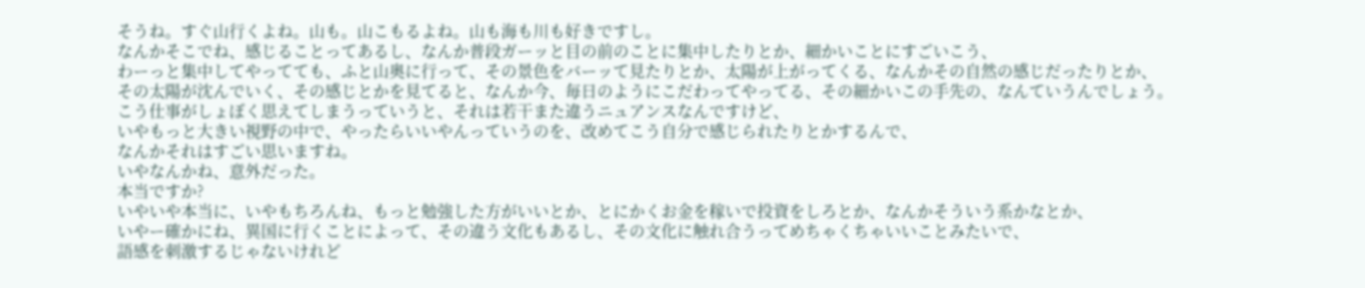そうね。すぐ山行くよね。山も。山こもるよね。山も海も川も好きですし。
なんかそこでね、感じることってあるし、なんか普段ガーッと目の前のことに集中したりとか、細かいことにすごいこう、
わーっと集中してやってても、ふと山奥に行って、その景色をバーッて見たりとか、太陽が上がってくる、なんかその自然の感じだったりとか、
その太陽が沈んでいく、その感じとかを見てると、なんか今、毎日のようにこだわってやってる、その細かいこの手先の、なんていうんでしょう。
こう仕事がしょぼく思えてしまうっていうと、それは若干また違うニュアンスなんですけど、
いやもっと大きい視野の中で、やったらいいやんっていうのを、改めてこう自分で感じられたりとかするんで、
なんかそれはすごい思いますね。
いやなんかね、意外だった。
本当ですか?
いやいや本当に、いやもちろんね、もっと勉強した方がいいとか、とにかくお金を稼いで投資をしろとか、なんかそういう系かなとか、
いやー確かにね、異国に行くことによって、その違う文化もあるし、その文化に触れ合うってめちゃくちゃいいことみたいで、
語感を刺激するじゃないけれど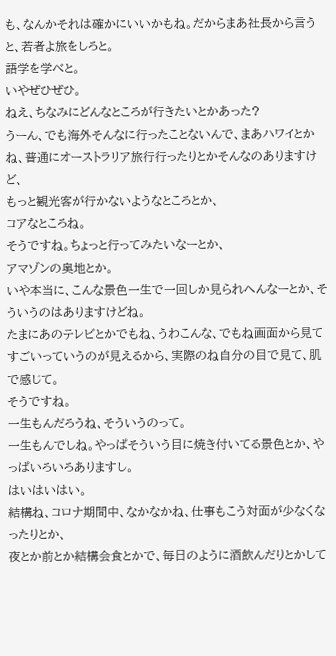も、なんかそれは確かにいいかもね。だからまあ社長から言うと、若者よ旅をしろと。
語学を学べと。
いやぜひぜひ。
ねえ、ちなみにどんなところが行きたいとかあった?
うーん、でも海外そんなに行ったことないんで、まあハワイとかね、普通にオーストラリア旅行行ったりとかそんなのありますけど、
もっと観光客が行かないようなところとか、
コアなところね。
そうですね。ちょっと行ってみたいなーとか、
アマゾンの奥地とか。
いや本当に、こんな景色一生で一回しか見られへんなーとか、そういうのはありますけどね。
たまにあのテレビとかでもね、うわこんな、でもね画面から見てすごいっていうのが見えるから、実際のね自分の目で見て、肌で感じて。
そうですね。
一生もんだろうね、そういうのって。
一生もんでしね。やっぱそういう目に焼き付いてる景色とか、やっぱいろいろありますし。
はいはいはい。
結構ね、コロナ期間中、なかなかね、仕事もこう対面が少なくなったりとか、
夜とか前とか結構会食とかで、毎日のように酒飲んだりとかして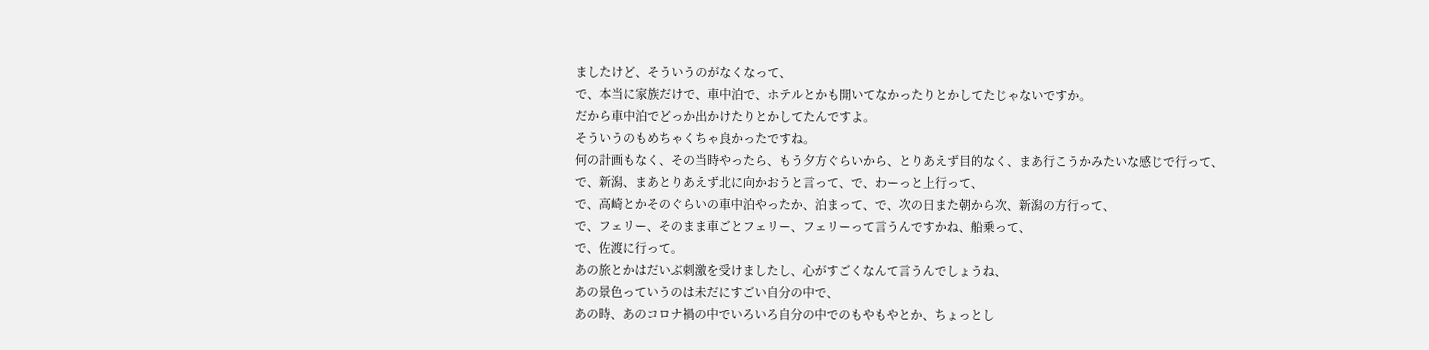ましたけど、そういうのがなくなって、
で、本当に家族だけで、車中泊で、ホテルとかも開いてなかったりとかしてたじゃないですか。
だから車中泊でどっか出かけたりとかしてたんですよ。
そういうのもめちゃくちゃ良かったですね。
何の計画もなく、その当時やったら、もう夕方ぐらいから、とりあえず目的なく、まあ行こうかみたいな感じで行って、
で、新潟、まあとりあえず北に向かおうと言って、で、わーっと上行って、
で、高崎とかそのぐらいの車中泊やったか、泊まって、で、次の日また朝から次、新潟の方行って、
で、フェリー、そのまま車ごとフェリー、フェリーって言うんですかね、船乗って、
で、佐渡に行って。
あの旅とかはだいぶ刺激を受けましたし、心がすごくなんて言うんでしょうね、
あの景色っていうのは未だにすごい自分の中で、
あの時、あのコロナ禍の中でいろいろ自分の中でのもやもやとか、ちょっとし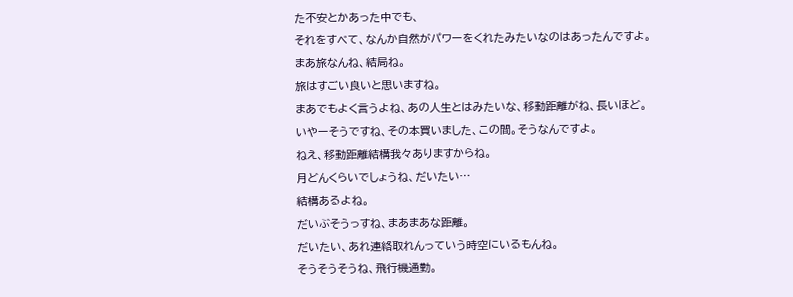た不安とかあった中でも、
それをすべて、なんか自然がパワーをくれたみたいなのはあったんですよ。
まあ旅なんね、結局ね。
旅はすごい良いと思いますね。
まあでもよく言うよね、あの人生とはみたいな、移動距離がね、長いほど。
いやーそうですね、その本買いました、この間。そうなんですよ。
ねえ、移動距離結構我々ありますからね。
月どんくらいでしょうね、だいたい…
結構あるよね。
だいぶそうっすね、まあまあな距離。
だいたい、あれ連絡取れんっていう時空にいるもんね。
そうそうそうね、飛行機通勤。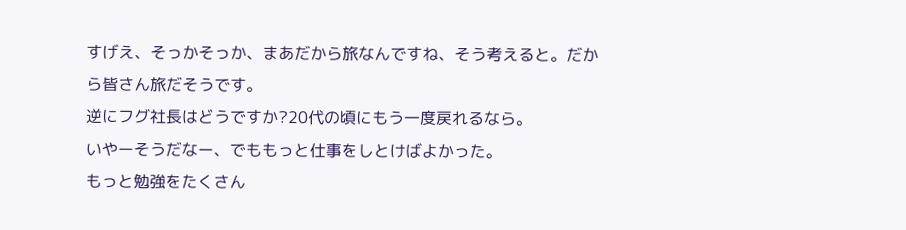すげえ、そっかそっか、まあだから旅なんですね、そう考えると。だから皆さん旅だそうです。
逆にフグ社長はどうですか?20代の頃にもう一度戻れるなら。
いやーそうだなー、でももっと仕事をしとけばよかった。
もっと勉強をたくさん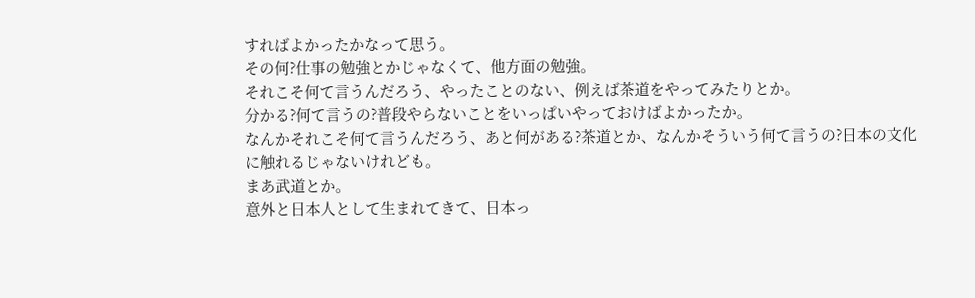すればよかったかなって思う。
その何?仕事の勉強とかじゃなくて、他方面の勉強。
それこそ何て言うんだろう、やったことのない、例えば茶道をやってみたりとか。
分かる?何て言うの?普段やらないことをいっぱいやっておけばよかったか。
なんかそれこそ何て言うんだろう、あと何がある?茶道とか、なんかそういう何て言うの?日本の文化に触れるじゃないけれども。
まあ武道とか。
意外と日本人として生まれてきて、日本っ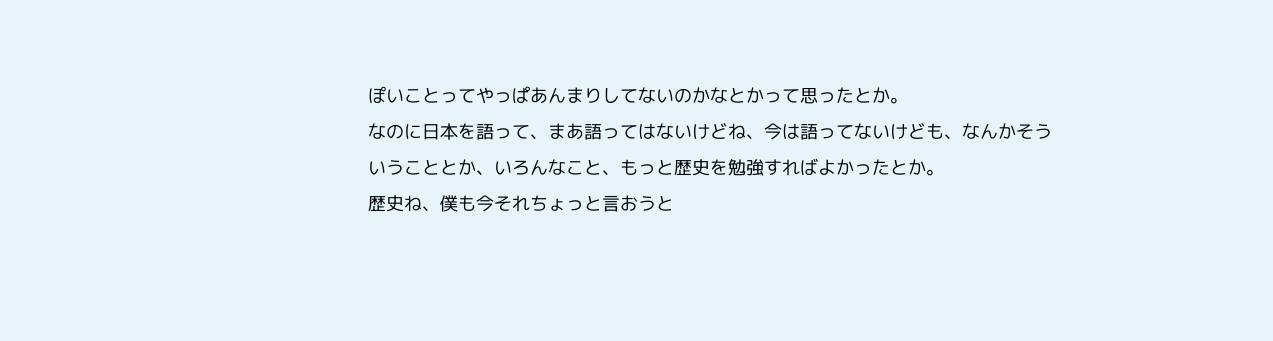ぽいことってやっぱあんまりしてないのかなとかって思ったとか。
なのに日本を語って、まあ語ってはないけどね、今は語ってないけども、なんかそういうこととか、いろんなこと、もっと歴史を勉強すればよかったとか。
歴史ね、僕も今それちょっと言おうと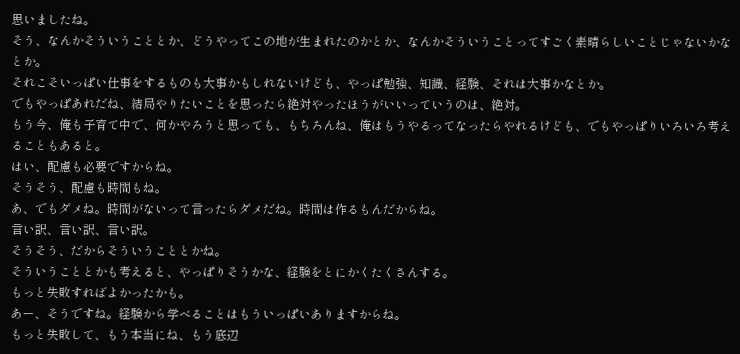思いましたね。
そう、なんかそういうこととか、どうやってこの地が生まれたのかとか、なんかそういうことってすごく素晴らしいことじゃないかなとか。
それこそいっぱい仕事をするものも大事かもしれないけども、やっぱ勉強、知識、経験、それは大事かなとか。
でもやっぱあれだね、結局やりたいことを思ったら絶対やったほうがいいっていうのは、絶対。
もう今、俺も子育て中で、何かやろうと思っても、もちろんね、俺はもうやるってなったらやれるけども、でもやっぱりいろいろ考えることもあると。
はい、配慮も必要ですからね。
そうそう、配慮も時間もね。
あ、でもダメね。時間がないって言ったらダメだね。時間は作るもんだからね。
言い訳、言い訳、言い訳。
そうそう、だからそういうこととかね。
そういうこととかも考えると、やっぱりそうかな、経験をとにかくたくさんする。
もっと失敗すればよかったかも。
あー、そうですね。経験から学べることはもういっぱいありますからね。
もっと失敗して、もう本当にね、もう底辺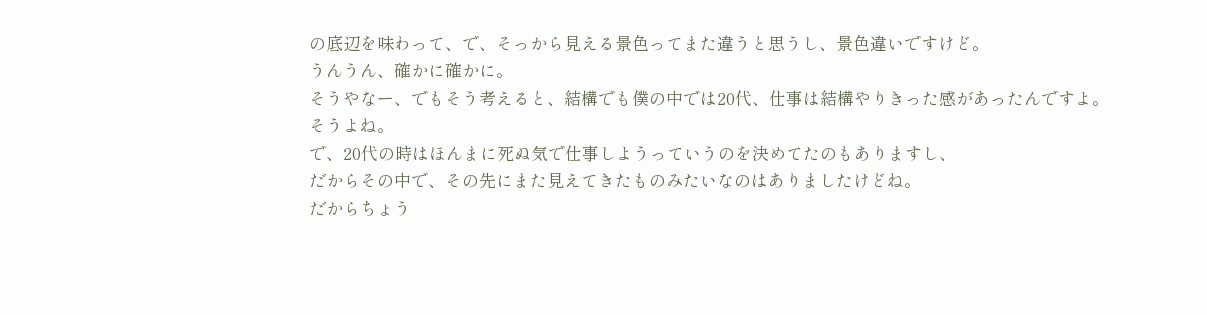の底辺を味わって、で、そっから見える景色ってまた違うと思うし、景色違いですけど。
うんうん、確かに確かに。
そうやなー、でもそう考えると、結構でも僕の中では20代、仕事は結構やりきった感があったんですよ。
そうよね。
で、20代の時はほんまに死ぬ気で仕事しようっていうのを決めてたのもありますし、
だからその中で、その先にまた見えてきたものみたいなのはありましたけどね。
だからちょう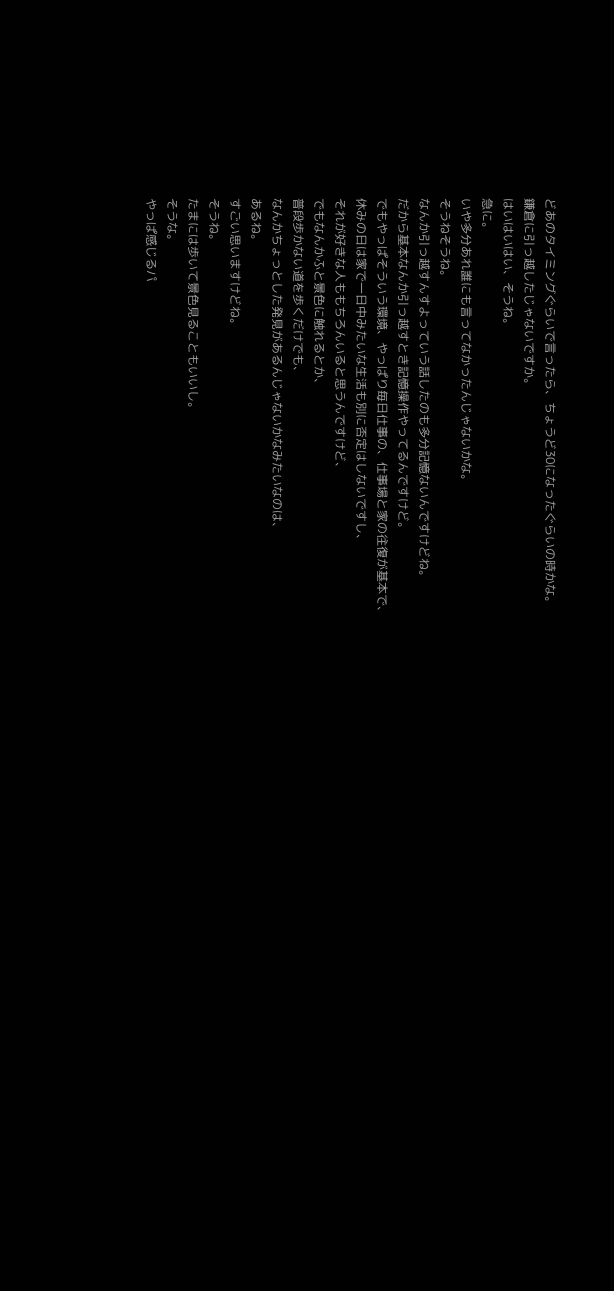どあのタイミングぐらいで言ったら、ちょうど30になったぐらいの時かな。
鎌倉に引っ越したじゃないですか。
はいはいはい、そうね。
急に。
いや多分あれ誰にも言ってなかったんじゃないかな。
そうねそうね。
なんか引っ越すんすよっていう話したのも多分記憶ないんですけどね。
だから基本なんか引っ越すとき記憶操作やってるんですけど。
でもやっぱそういう環境、やっぱり毎日仕事の、仕事場と家の往復が基本で、
休みの日は家で一日中みたいな生活も別に否定はしないですし、
それが好きな人ももちろんいると思うんですけど、
でもなんかふと景色に触れるとか、
普段歩かない道を歩くだけでも、
なんかちょっとした発見があるんじゃないかなみたいなのは、
あるね。
すごい思いますけどね。
そうね。
たまには歩いて景色見ることもいいし。
そうな。
やっぱ感じるパ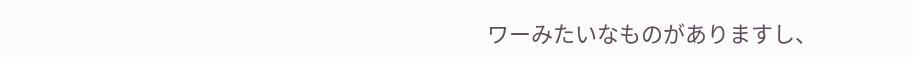ワーみたいなものがありますし、